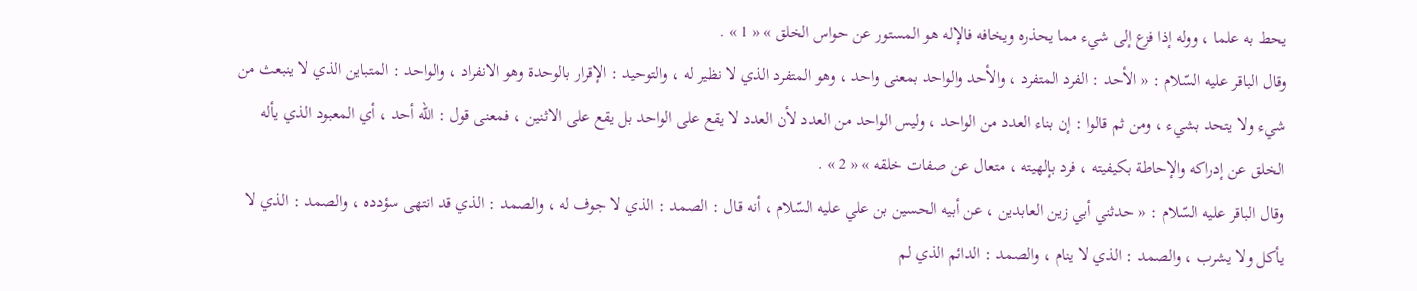يحط به علما ، ووله إذا فزع إلى شيء مما يحذره ويخافه فالإله هو المستور عن حواس الخلق » « 1 » .
وقال الباقر عليه السّلام : « الأحد : الفرد المتفرد ، والأحد والواحد بمعنى واحد ، وهو المتفرد الذي لا نظير له ، والتوحيد : الإقرار بالوحدة وهو الانفراد ، والواحد : المتباين الذي لا ينبعث من شيء ولا يتحد بشيء ، ومن ثم قالوا : إن بناء العدد من الواحد ، وليس الواحد من العدد لأن العدد لا يقع على الواحد بل يقع على الاثنين ، فمعنى قول : اللّه أحد ، أي المعبود الذي يأله الخلق عن إدراكه والإحاطة بكيفيته ، فرد بإلهيته ، متعال عن صفات خلقه » « 2 » .
وقال الباقر عليه السّلام : « حدثني أبي زين العابدين ، عن أبيه الحسين بن علي عليه السّلام ، أنه قال : الصمد : الذي لا جوف له ، والصمد : الذي قد انتهى سؤدده ، والصمد : الذي لا يأكل ولا يشرب ، والصمد : الذي لا ينام ، والصمد : الدائم الذي لم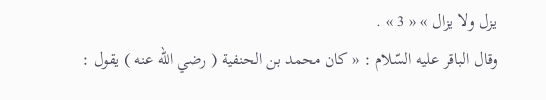يزل ولا يزال » « 3 » .
وقال الباقر عليه السّلام : « كان محمد بن الحنفية ( رضي اللّه عنه ) يقول :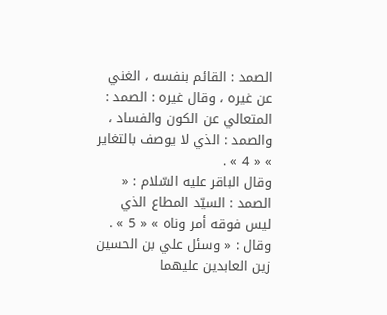الصمد : القائم بنفسه ، الغني عن غيره ، وقال غيره : الصمد : المتعالي عن الكون والفساد ، والصمد : الذي لا يوصف بالتغاير » « 4 » .
وقال الباقر عليه السّلام : « الصمد : السيّد المطاع الذي ليس فوقه أمر وناه » « 5 » .
وقال : « وسئل علي بن الحسين زين العابدين عليهما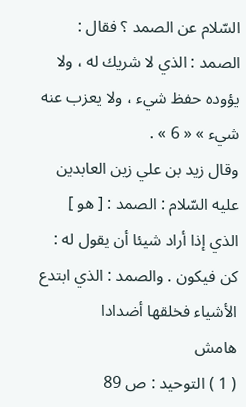السّلام عن الصمد ؟ فقال :
الصمد : الذي لا شريك له ، ولا يؤوده حفظ شيء ، ولا يعزب عنه شيء » « 6 » .
وقال زيد بن علي زين العابدين عليه السّلام : الصمد : [ هو ] الذي إذا أراد شيئا أن يقول له : كن فيكون . والصمد : الذي ابتدع الأشياء فخلقها أضدادا
هامش
( 1 ) التوحيد : ص 89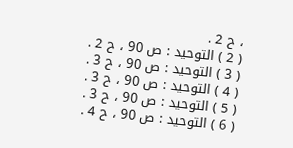، ح 2 .
( 2 ) التوحيد : ص 90 ، ح 2 .
( 3 ) التوحيد : ص 90 ، ح 3 .
( 4 ) التوحيد : ص 90 ، ح 3 .
( 5 ) التوحيد : ص 90 ، ح 3 .
( 6 ) التوحيد : ص 90 ، ح 4 .